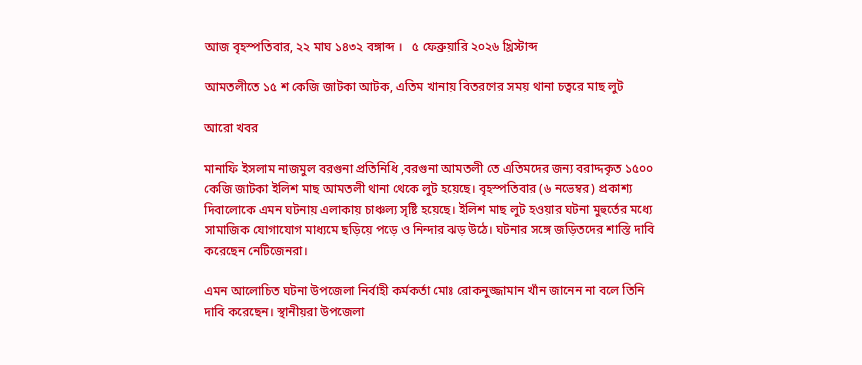আজ বৃহস্পতিবার, ২২ মাঘ ১৪৩২ বঙ্গাব্দ ।   ৫ ফেব্রুয়ারি ২০২৬ খ্রিস্টাব্দ

আমতলীতে ১৫ শ কেজি জাটকা আটক, এতিম খানায় বিতরণের সময় থানা চত্বরে মাছ লুট

আরো খবর

মানাফি ইসলাম নাজমুল বরগুনা প্রতিনিধি ,বরগুনা আমতলী তে এতিমদের জন্য বরাদ্দকৃত ১৫০০ কেজি জাটকা ইলিশ মাছ আমতলী থানা থেকে লুট হয়েছে। বৃহস্পতিবার (৬ নভেম্বর) প্রকাশ্য দিবালোকে এমন ঘটনায় এলাকায় চাঞ্চল্য সৃষ্টি হয়েছে। ইলিশ মাছ লুট হওয়ার ঘটনা মুহুর্তের মধ্যে সামাজিক যোগাযোগ মাধ্যমে ছড়িয়ে পড়ে ও নিন্দার ঝড় উঠে। ঘটনার সঙ্গে জড়িতদের শাস্তি দাবি করেছেন নেটিজেনরা।

এমন আলোচিত ঘটনা উপজেলা নির্বাহী কর্মকর্তা মোঃ রোকনুজ্জামান খাঁন জানেন না বলে তিনি দাবি করেছেন। স্থানীয়রা উপজেলা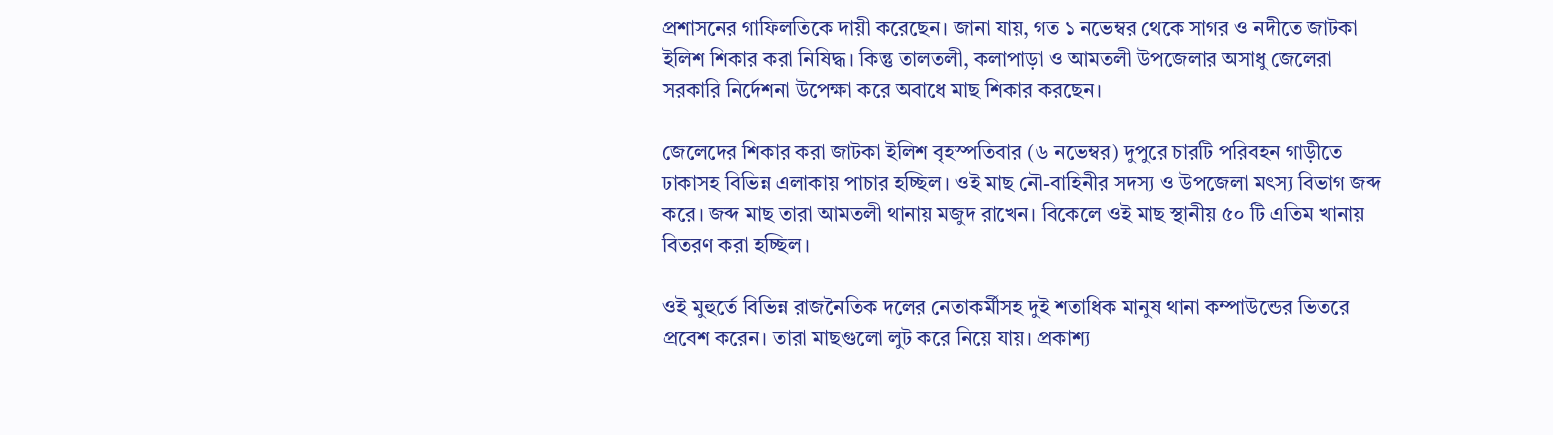প্রশাসনের গাফিলতিকে দায়ী করেছেন। জানা যায়, গত ১ নভেম্বর থেকে সাগর ও নদীতে জাটকা ইলিশ শিকার করা নিষিদ্ধ। কিন্তু তালতলী, কলাপাড়া ও আমতলী উপজেলার অসাধু জেলেরা সরকারি নির্দেশনা উপেক্ষা করে অবাধে মাছ শিকার করছেন।

জেলেদের শিকার করা জাটকা ইলিশ বৃহস্পতিবার (৬ নভেম্বর) দুপুরে চারটি পরিবহন গাড়ীতে ঢাকাসহ বিভিন্ন এলাকায় পাচার হচ্ছিল। ওই মাছ নৌ-বাহিনীর সদস্য ও উপজেলা মৎস্য বিভাগ জব্দ করে। জব্দ মাছ তারা আমতলী থানায় মজুদ রাখেন। বিকেলে ওই মাছ স্থানীয় ৫০ টি এতিম খানায় বিতরণ করা হচ্ছিল।

ওই মুহুর্তে বিভিন্ন রাজনৈতিক দলের নেতাকর্মীসহ দুই শতাধিক মানুষ থানা কম্পাউন্ডের ভিতরে প্রবেশ করেন। তারা মাছগুলো লুট করে নিয়ে যায়। প্রকাশ্য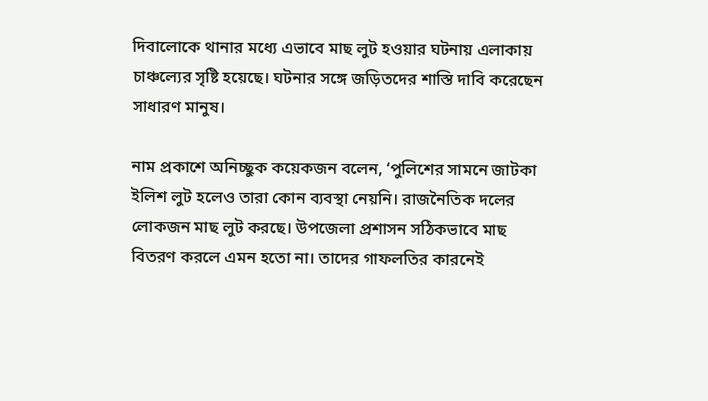দিবালোকে থানার মধ্যে এভাবে মাছ লুট হওয়ার ঘটনায় এলাকায় চাঞ্চল্যের সৃষ্টি হয়েছে। ঘটনার সঙ্গে জড়িতদের শাস্তি দাবি করেছেন সাধারণ মানুষ।

নাম প্রকাশে অনিচ্ছুক কয়েকজন বলেন, ‘পুলিশের সামনে জাটকা ইলিশ লুট হলেও তারা কোন ব্যবস্থা নেয়নি। রাজনৈতিক দলের লোকজন মাছ লুট করছে। উপজেলা প্রশাসন সঠিকভাবে মাছ বিতরণ করলে এমন হতো না। তাদের গাফলতির কারনেই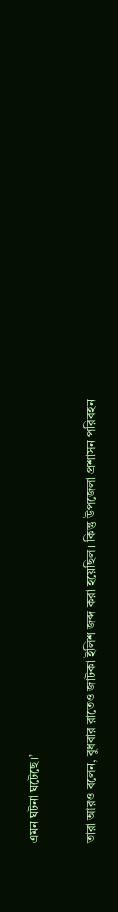এমন ঘটনা ঘটেছে।’

তারা আরও বলেন, বুধবার রাতেও জাটকা ইলিশ জব্দ করা হয়েছিল। কিন্তু উপজেলা প্রশাসন পরিবহন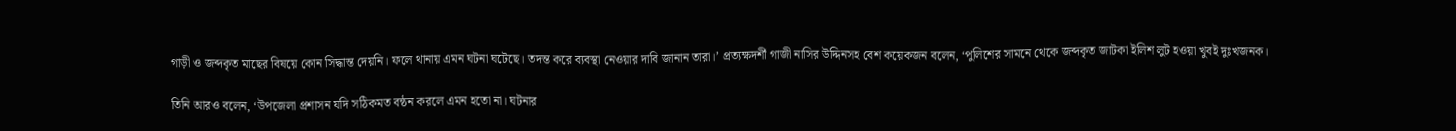গাড়ী ও জব্দকৃত মাছের বিষয়ে কোন সিদ্ধান্ত দেয়নি। ফলে থানায় এমন ঘটনা ঘটেছে। তদন্ত করে ব্যবস্থা নেওয়ার দাবি জানান তারা।’ প্রত্যক্ষদর্শী গাজী নাসির উদ্দিনসহ বেশ কয়েকজন বলেন, ‘পুলিশের সামনে থেকে জব্দকৃত জাটকা ইলিশ লুট হওয়া খুবই দুঃখজনক।

তিনি আরও বলেন, ‘উপজেলা প্রশাসন যদি সঠিকমত বন্ঠন করলে এমন হতো না। ঘটনার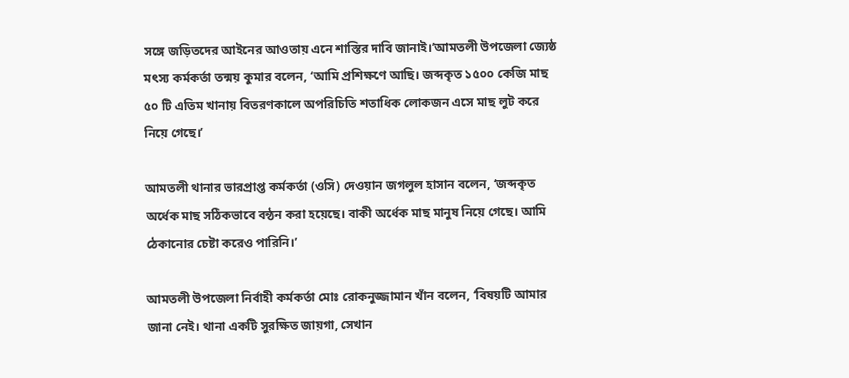সঙ্গে জড়িতদের আইনের আওতায় এনে শাস্তির দাবি জানাই।’আমতলী উপজেলা জ্যেষ্ঠ মৎস্য কর্মকর্তা তন্ময় কুমার বলেন, ‘আমি প্রশিক্ষণে আছি। জব্দকৃত ১৫০০ কেজি মাছ ৫০ টি এতিম খানায় বিতরণকালে অপরিচিতি শতাধিক লোকজন এসে মাছ লুট করে নিয়ে গেছে।’

আমতলী থানার ভারপ্রাপ্ত কর্মকর্তা (ওসি) দেওয়ান জগলুল হাসান বলেন, ‘জব্দকৃত অর্ধেক মাছ সঠিকভাবে বন্ঠন করা হয়েছে। বাকী অর্ধেক মাছ মানুষ নিয়ে গেছে। আমি ঠেকানোর চেষ্টা করেও পারিনি।’

আমতলী উপজেলা নির্বাহী কর্মকর্তা মোঃ রোকনুজ্জামান খাঁন বলেন, ‘বিষয়টি আমার জানা নেই। থানা একটি সুরক্ষিত জায়গা, সেখান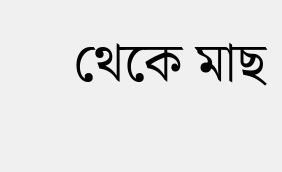থেকে মাছ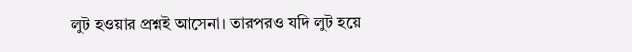লুট হওয়ার প্রশ্নই আসেনা। তারপরও যদি লুট হয়ে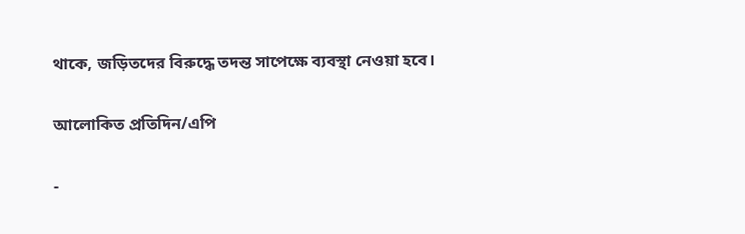থাকে, জড়িতদের বিরুদ্ধে তদন্ত সাপেক্ষে ব্যবস্থা নেওয়া হবে।

আলোকিত প্রতিদিন/এপি

-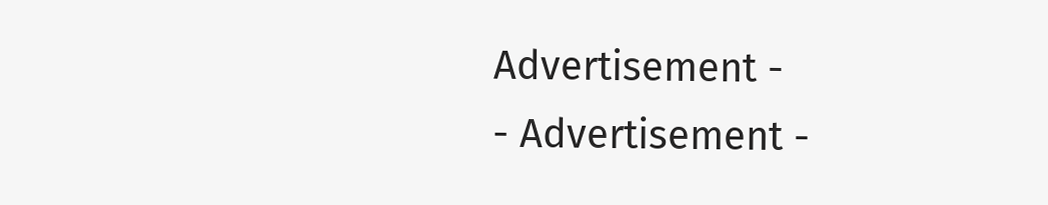Advertisement -
- Advertisement -